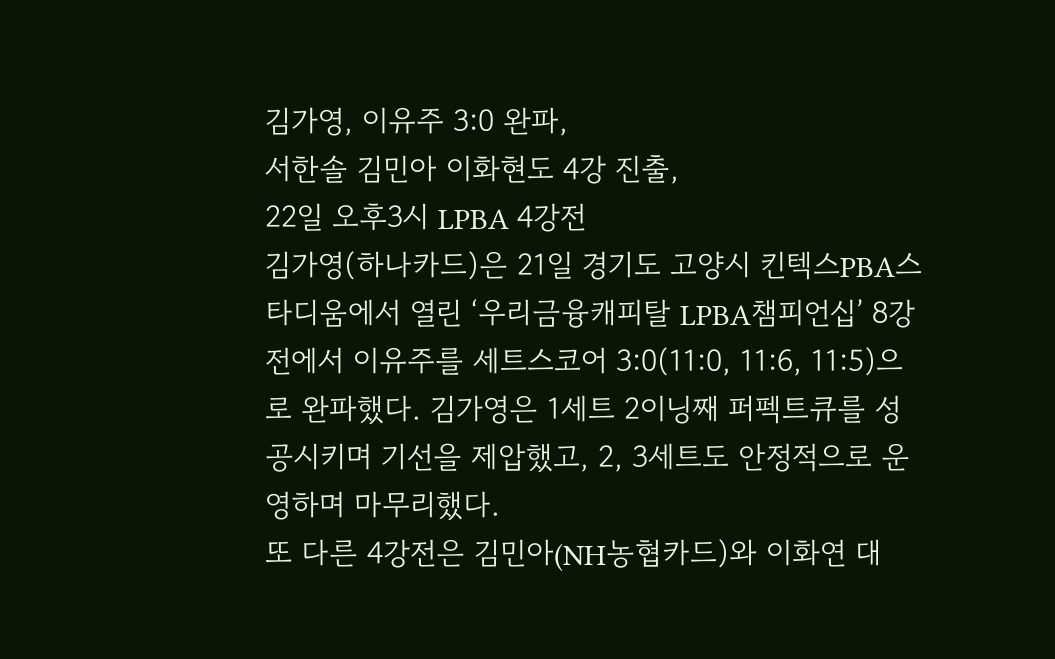김가영, 이유주 3:0 완파,
서한솔 김민아 이화현도 4강 진출,
22일 오후3시 LPBA 4강전
김가영(하나카드)은 21일 경기도 고양시 킨텍스PBA스타디움에서 열린 ‘우리금융캐피탈 LPBA챔피언십’ 8강전에서 이유주를 세트스코어 3:0(11:0, 11:6, 11:5)으로 완파했다. 김가영은 1세트 2이닝째 퍼펙트큐를 성공시키며 기선을 제압했고, 2, 3세트도 안정적으로 운영하며 마무리했다.
또 다른 4강전은 김민아(NH농협카드)와 이화연 대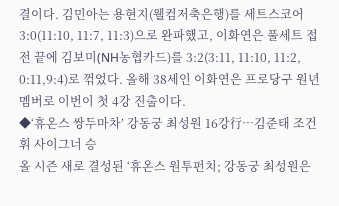결이다. 김민아는 용현지(웰컴저축은행)를 세트스코어 3:0(11:10, 11:7, 11:3)으로 완파했고, 이화연은 풀세트 접전 끝에 김보미(NH농협카드)를 3:2(3:11, 11:10, 11:2, 0:11,9:4)로 꺾었다. 올해 38세인 이화연은 프로당구 원년멤버로 이번이 첫 4강 진출이다.
◆‘휴온스 쌍두마차’ 강동궁 최성원 16강行…김준태 조건휘 사이그너 승
올 시즌 새로 결성된 ‘휴온스 원투펀치; 강동궁 최성원은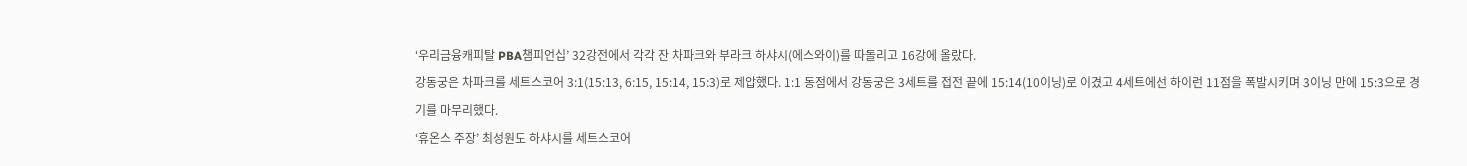‘우리금융캐피탈 PBA챔피언십’ 32강전에서 각각 잔 차파크와 부라크 하샤시(에스와이)를 따돌리고 16강에 올랐다.
강동궁은 차파크를 세트스코어 3:1(15:13, 6:15, 15:14, 15:3)로 제압했다. 1:1 동점에서 강동궁은 3세트를 접전 끝에 15:14(10이닝)로 이겼고 4세트에선 하이런 11점을 폭발시키며 3이닝 만에 15:3으로 경기를 마무리했다.
‘휴온스 주장’ 최성원도 하샤시를 세트스코어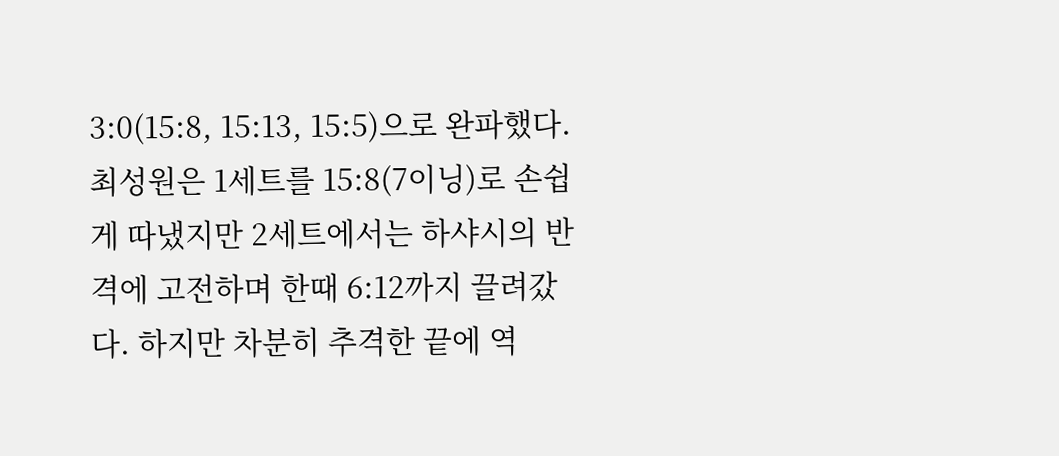3:0(15:8, 15:13, 15:5)으로 완파했다. 최성원은 1세트를 15:8(7이닝)로 손쉽게 따냈지만 2세트에서는 하샤시의 반격에 고전하며 한때 6:12까지 끌려갔다. 하지만 차분히 추격한 끝에 역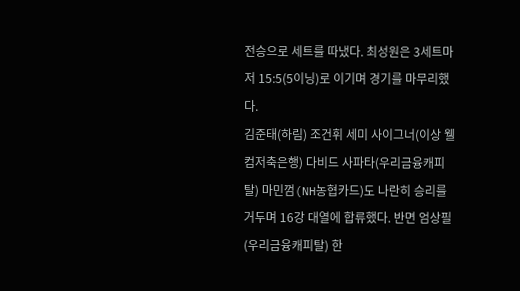전승으로 세트를 따냈다. 최성원은 3세트마저 15:5(5이닝)로 이기며 경기를 마무리했다.
김준태(하림) 조건휘 세미 사이그너(이상 웰컴저축은행) 다비드 사파타(우리금융캐피탈) 마민껌(NH농협카드)도 나란히 승리를 거두며 16강 대열에 합류했다. 반면 엄상필(우리금융캐피탈) 한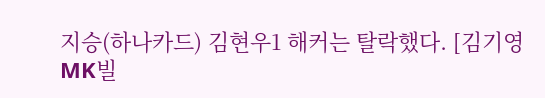지승(하나카드) 김현우1 해커는 탈락했다. [김기영 MK빌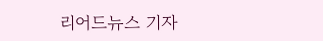리어드뉴스 기자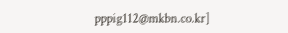pppig112@mkbn.co.kr]